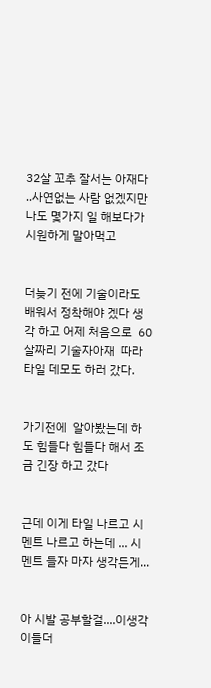32살 꼬추 잘서는 아재다 ..사연없는 사람 없겠지만 나도 몇가지 일 해보다가  시원하게 말아먹고


더늦기 전에 기술이라도 배워서 정착해야 겠다 생각 하고 어제 처음으로  60살짜리 기술자아재  따라 타일 데모도 하러 갔다.


가기전에  알아봤는데 하도 힘들다 힘들다 해서 조금 긴장 하고 갔다


근데 이게 타일 나르고 시멘트 나르고 하는데 ... 시멘트 들자 마자 생각든게...


아 시발 공부할걸....이생각이들더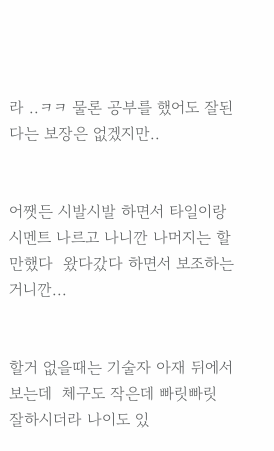라 ..ㅋㅋ 물론 공부를 했어도 잘된다는 보장은 없겠지만..


어쨋든 시발시발 하면서 타일이랑 시멘트 나르고 나니깐 나머지는 할만했다  왔다갔다 하면서 보조하는거니깐...


할거 없을때는 기술자 아재 뒤에서 보는데  체구도 작은데 빠릿빠릿 잘하시더라 나이도 있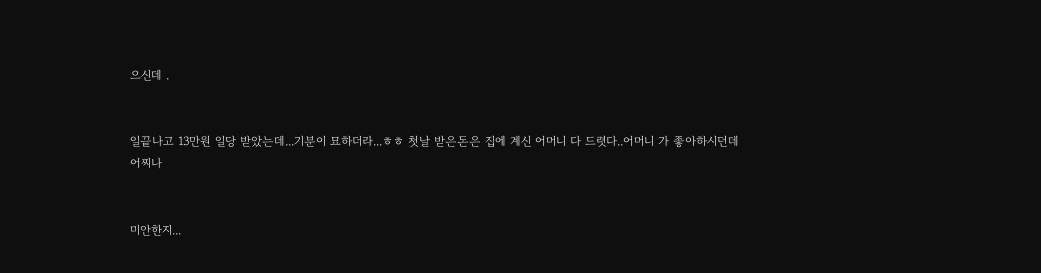으신데 .


일끝나고 13만원 일당 받았는데...기분이 묘하더라...ㅎㅎ 첫날 받은돈은 집에 계신 어머니 다 드렷다..어머니 가 좋아하시던데 어찌나


미안한지...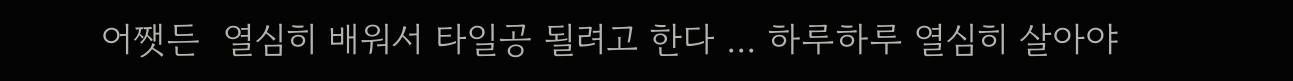어쨋든  열심히 배워서 타일공 될려고 한다 ... 하루하루 열심히 살아야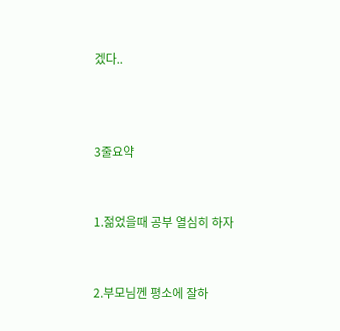겠다..



3줄요약


1.젊었을때 공부 열심히 하자


2.부모님껜 평소에 잘하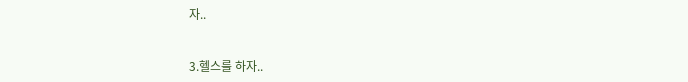자..


3.헬스를 하자..